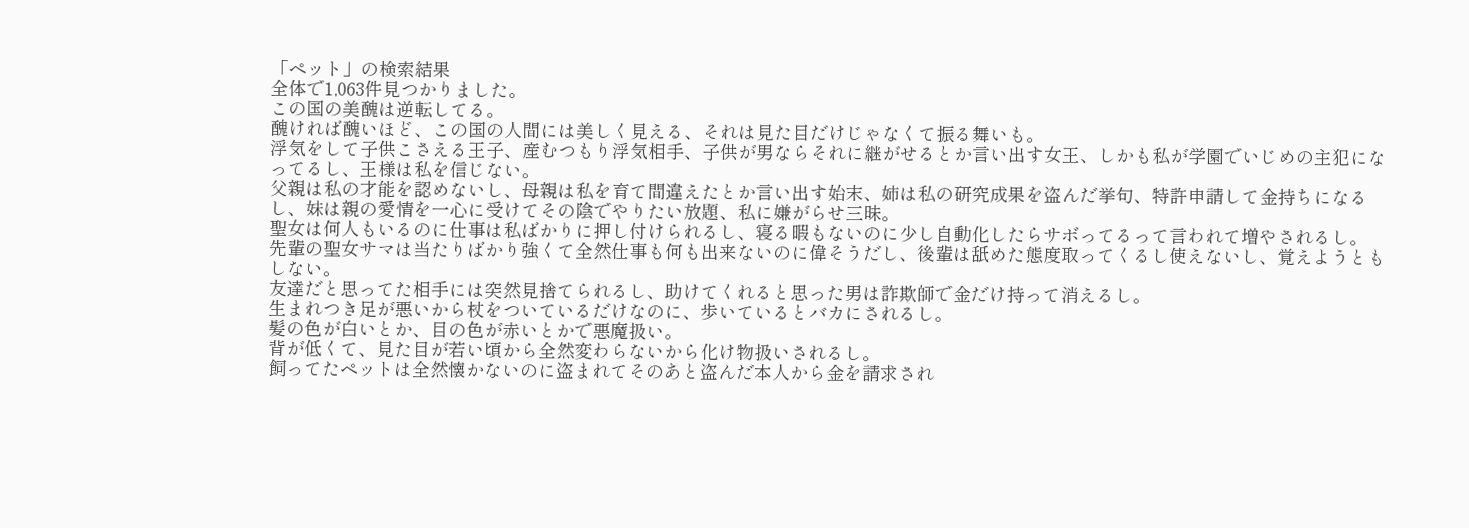「ペット」の検索結果
全体で1,063件見つかりました。
この国の美醜は逆転してる。
醜ければ醜いほど、この国の人間には美しく見える、それは見た目だけじゃなくて振る舞いも。
浮気をして子供こさえる王子、産むつもり浮気相手、子供が男ならそれに継がせるとか言い出す女王、しかも私が学園でいじめの主犯になってるし、王様は私を信じない。
父親は私の才能を認めないし、母親は私を育て間違えたとか言い出す始末、姉は私の研究成果を盗んだ挙句、特許申請して金持ちになるし、妹は親の愛情を一心に受けてその陰でやりたい放題、私に嫌がらせ三昧。
聖女は何人もいるのに仕事は私ばかりに押し付けられるし、寝る暇もないのに少し自動化したらサボってるって言われて増やされるし。
先輩の聖女サマは当たりばかり強くて全然仕事も何も出来ないのに偉そうだし、後輩は舐めた態度取ってくるし使えないし、覚えようともしない。
友達だと思ってた相手には突然見捨てられるし、助けてくれると思った男は詐欺師で金だけ持って消えるし。
生まれつき足が悪いから杖をついているだけなのに、歩いているとバカにされるし。
髪の色が白いとか、目の色が赤いとかで悪魔扱い。
背が低くて、見た目が若い頃から全然変わらないから化け物扱いされるし。
飼ってたペットは全然懐かないのに盗まれてそのあと盗んだ本人から金を請求され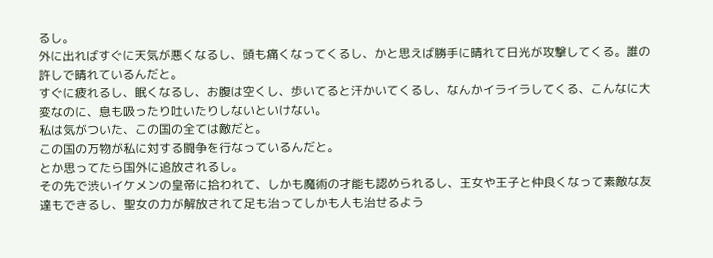るし。
外に出ればすぐに天気が悪くなるし、頭も痛くなってくるし、かと思えば勝手に晴れて日光が攻撃してくる。誰の許しで晴れているんだと。
すぐに疲れるし、眠くなるし、お腹は空くし、歩いてると汗かいてくるし、なんかイライラしてくる、こんなに大変なのに、息も吸ったり吐いたりしないといけない。
私は気がついた、この国の全ては敵だと。
この国の万物が私に対する闘争を行なっているんだと。
とか思ってたら国外に追放されるし。
その先で渋いイケメンの皇帝に拾われて、しかも魔術の才能も認められるし、王女や王子と仲良くなって素敵な友達もできるし、聖女の力が解放されて足も治ってしかも人も治せるよう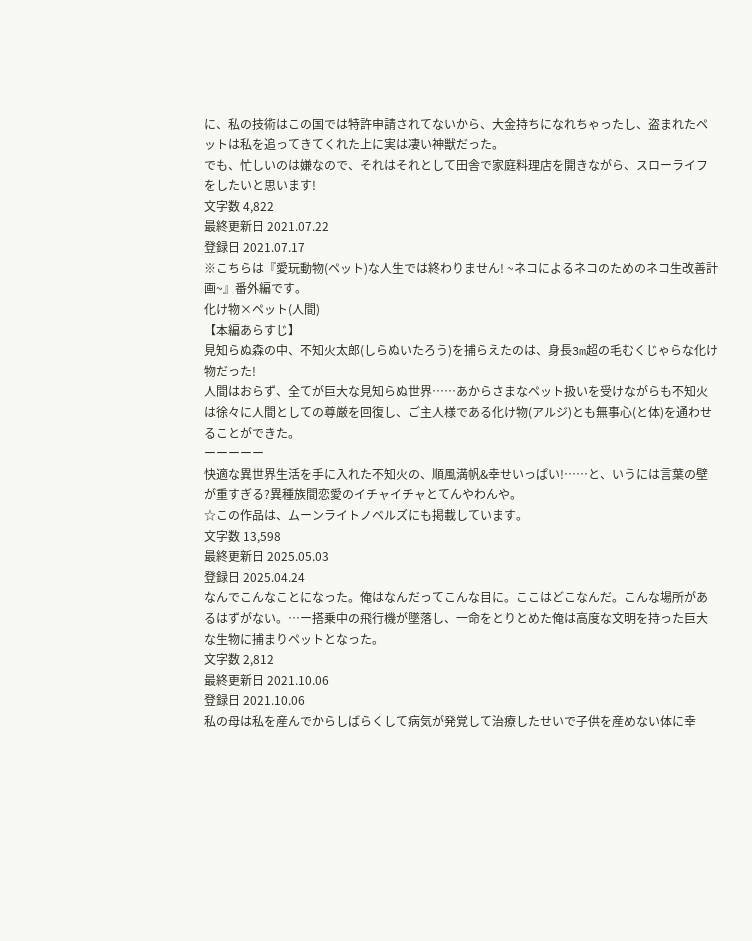に、私の技術はこの国では特許申請されてないから、大金持ちになれちゃったし、盗まれたペットは私を追ってきてくれた上に実は凄い神獣だった。
でも、忙しいのは嫌なので、それはそれとして田舎で家庭料理店を開きながら、スローライフをしたいと思います!
文字数 4,822
最終更新日 2021.07.22
登録日 2021.07.17
※こちらは『愛玩動物(ペット)な人生では終わりません! ~ネコによるネコのためのネコ生改善計画~』番外編です。
化け物×ペット(人間)
【本編あらすじ】
見知らぬ森の中、不知火太郎(しらぬいたろう)を捕らえたのは、身長3m超の毛むくじゃらな化け物だった!
人間はおらず、全てが巨大な見知らぬ世界……あからさまなペット扱いを受けながらも不知火は徐々に人間としての尊厳を回復し、ご主人様である化け物(アルジ)とも無事心(と体)を通わせることができた。
ーーーーー
快適な異世界生活を手に入れた不知火の、順風満帆&幸せいっぱい!……と、いうには言葉の壁が重すぎる?異種族間恋愛のイチャイチャとてんやわんや。
☆この作品は、ムーンライトノベルズにも掲載しています。
文字数 13,598
最終更新日 2025.05.03
登録日 2025.04.24
なんでこんなことになった。俺はなんだってこんな目に。ここはどこなんだ。こんな場所があるはずがない。…ー搭乗中の飛行機が墜落し、一命をとりとめた俺は高度な文明を持った巨大な生物に捕まりペットとなった。
文字数 2,812
最終更新日 2021.10.06
登録日 2021.10.06
私の母は私を産んでからしばらくして病気が発覚して治療したせいで子供を産めない体に幸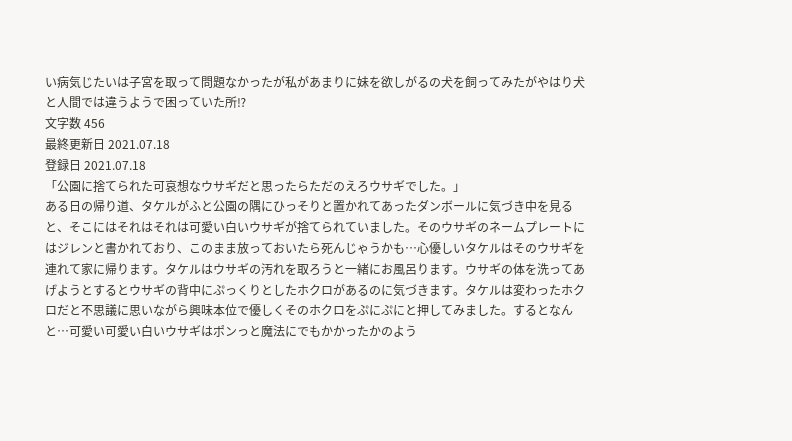い病気じたいは子宮を取って問題なかったが私があまりに妹を欲しがるの犬を飼ってみたがやはり犬と人間では違うようで困っていた所⁉
文字数 456
最終更新日 2021.07.18
登録日 2021.07.18
「公園に捨てられた可哀想なウサギだと思ったらただのえろウサギでした。」
ある日の帰り道、タケルがふと公園の隅にひっそりと置かれてあったダンボールに気づき中を見ると、そこにはそれはそれは可愛い白いウサギが捨てられていました。そのウサギのネームプレートにはジレンと書かれており、このまま放っておいたら死んじゃうかも…心優しいタケルはそのウサギを連れて家に帰ります。タケルはウサギの汚れを取ろうと一緒にお風呂ります。ウサギの体を洗ってあげようとするとウサギの背中にぷっくりとしたホクロがあるのに気づきます。タケルは変わったホクロだと不思議に思いながら興味本位で優しくそのホクロをぷにぷにと押してみました。するとなんと…可愛い可愛い白いウサギはポンっと魔法にでもかかったかのよう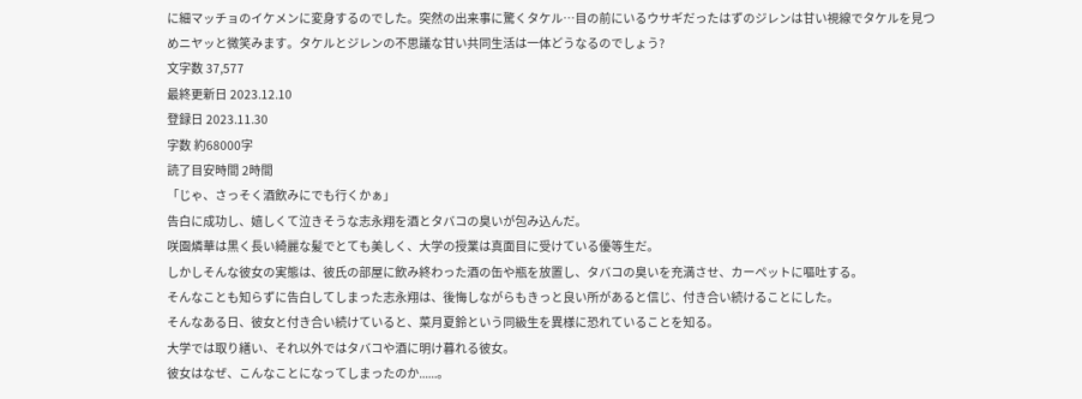に細マッチョのイケメンに変身するのでした。突然の出来事に驚くタケル…目の前にいるウサギだったはずのジレンは甘い視線でタケルを見つめニヤッと微笑みます。タケルとジレンの不思議な甘い共同生活は一体どうなるのでしょう?
文字数 37,577
最終更新日 2023.12.10
登録日 2023.11.30
字数 約68000字
読了目安時間 2時間
「じゃ、さっそく酒飲みにでも行くかぁ」
告白に成功し、嬉しくて泣きそうな志永翔を酒とタバコの臭いが包み込んだ。
咲園燐華は黒く長い綺麗な髪でとても美しく、大学の授業は真面目に受けている優等生だ。
しかしそんな彼女の実態は、彼氏の部屋に飲み終わった酒の缶や瓶を放置し、タバコの臭いを充満させ、カーペットに嘔吐する。
そんなことも知らずに告白してしまった志永翔は、後悔しながらもきっと良い所があると信じ、付き合い続けることにした。
そんなある日、彼女と付き合い続けていると、菜月夏鈴という同級生を異様に恐れていることを知る。
大学では取り繕い、それ以外ではタバコや酒に明け暮れる彼女。
彼女はなぜ、こんなことになってしまったのか......。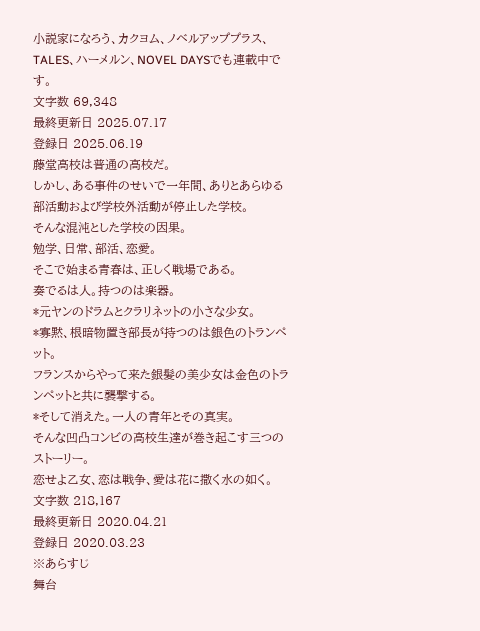小説家になろう、カクヨム、ノベルアッププラス、TALES、ハーメルン、NOVEL DAYSでも連載中です。
文字数 69,348
最終更新日 2025.07.17
登録日 2025.06.19
藤堂高校は普通の高校だ。
しかし、ある事件のせいで一年間、ありとあらゆる部活動および学校外活動が停止した学校。
そんな混沌とした学校の因果。
勉学、日常、部活、恋愛。
そこで始まる青春は、正しく戦場である。
奏でるは人。持つのは楽器。
*元ヤンのドラムとクラリネットの小さな少女。
*寡黙、根暗物置き部長が持つのは銀色のトランペット。
フランスからやって来た銀髪の美少女は金色のトランペットと共に襲撃する。
*そして消えた。一人の青年とその真実。
そんな凹凸コンビの高校生達が巻き起こす三つのストーリー。
恋せよ乙女、恋は戦争、愛は花に撒く水の如く。
文字数 218,167
最終更新日 2020.04.21
登録日 2020.03.23
※あらすじ
舞台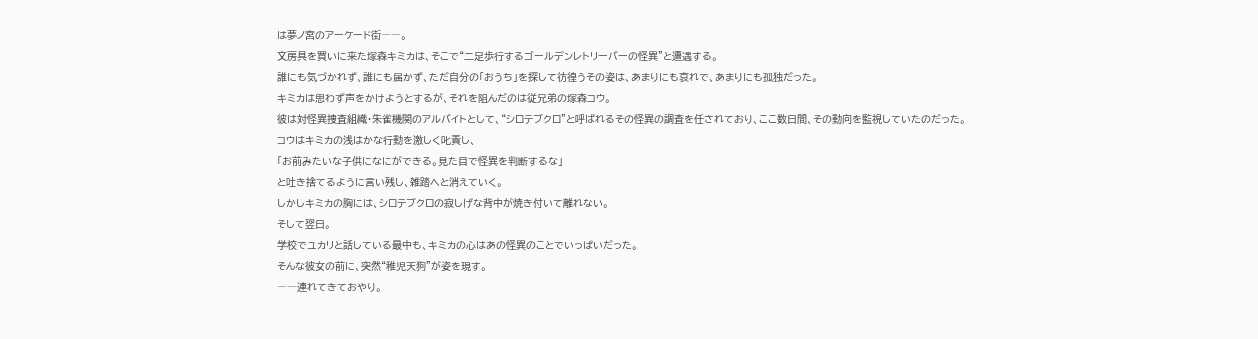は夢ノ宮のアーケード街――。
文房具を買いに来た塚森キミカは、そこで“二足歩行するゴールデンレトリーバーの怪異”と遭遇する。
誰にも気づかれず、誰にも届かず、ただ自分の「おうち」を探して彷徨うその姿は、あまりにも哀れで、あまりにも孤独だった。
キミカは思わず声をかけようとするが、それを阻んだのは従兄弟の塚森コウ。
彼は対怪異捜査組織・朱雀機関のアルバイトとして、“シロテブクロ”と呼ばれるその怪異の調査を任されており、ここ数日間、その動向を監視していたのだった。
コウはキミカの浅はかな行動を激しく叱責し、
「お前みたいな子供になにができる。見た目で怪異を判断するな」
と吐き捨てるように言い残し、雑踏へと消えていく。
しかしキミカの胸には、シロテブクロの寂しげな背中が焼き付いて離れない。
そして翌日。
学校でユカリと話している最中も、キミカの心はあの怪異のことでいっぱいだった。
そんな彼女の前に、突然“稚児天狗”が姿を現す。
――連れてきておやり。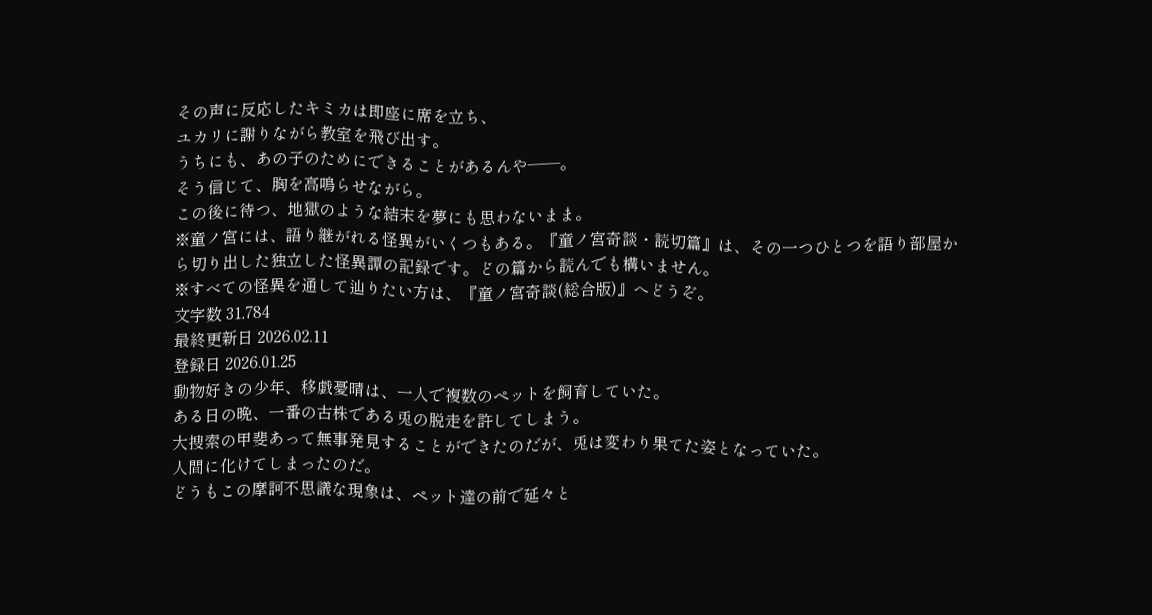その声に反応したキミカは即座に席を立ち、
ユカリに謝りながら教室を飛び出す。
うちにも、あの子のためにできることがあるんや――。
そう信じて、胸を高鳴らせながら。
この後に待つ、地獄のような結末を夢にも思わないまま。
※童ノ宮には、語り継がれる怪異がいくつもある。『童ノ宮奇談・読切篇』は、その一つひとつを語り部屋から切り出した独立した怪異譚の記録です。どの篇から読んでも構いません。
※すべての怪異を通して辿りたい方は、『童ノ宮奇談(総合版)』へどうぞ。
文字数 31,784
最終更新日 2026.02.11
登録日 2026.01.25
動物好きの少年、移戯憂晴は、一人で複数のペットを飼育していた。
ある日の晩、一番の古株である兎の脱走を許してしまう。
大捜索の甲斐あって無事発見することができたのだが、兎は変わり果てた姿となっていた。
人間に化けてしまったのだ。
どうもこの摩訶不思議な現象は、ペット達の前で延々と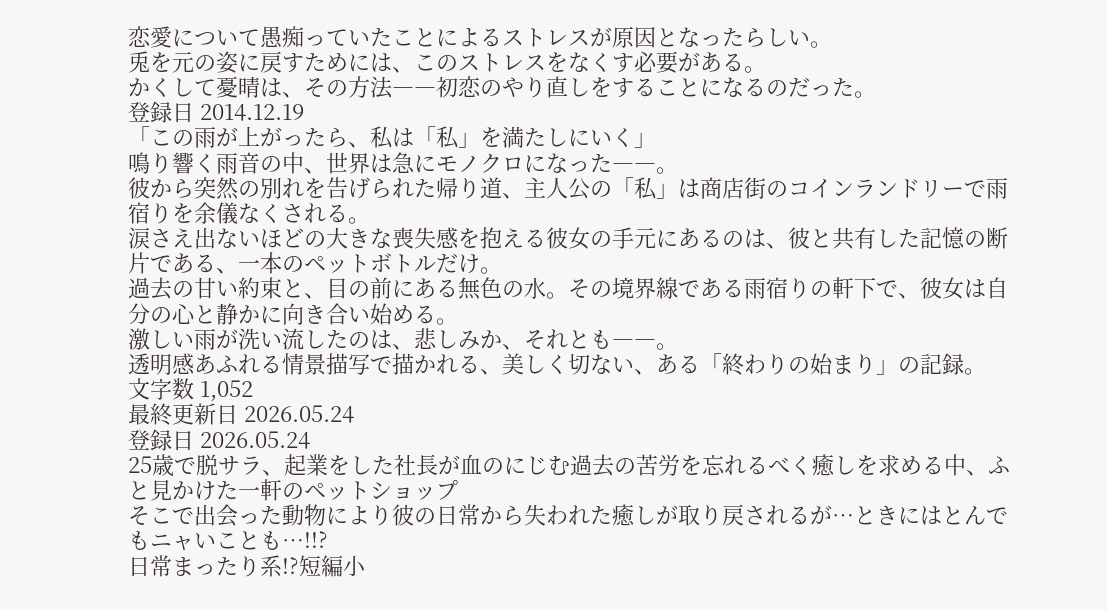恋愛について愚痴っていたことによるストレスが原因となったらしい。
兎を元の姿に戻すためには、このストレスをなくす必要がある。
かくして憂晴は、その方法――初恋のやり直しをすることになるのだった。
登録日 2014.12.19
「この雨が上がったら、私は「私」を満たしにいく」
鳴り響く雨音の中、世界は急にモノクロになった――。
彼から突然の別れを告げられた帰り道、主人公の「私」は商店街のコインランドリーで雨宿りを余儀なくされる。
涙さえ出ないほどの大きな喪失感を抱える彼女の手元にあるのは、彼と共有した記憶の断片である、一本のペットボトルだけ。
過去の甘い約束と、目の前にある無色の水。その境界線である雨宿りの軒下で、彼女は自分の心と静かに向き合い始める。
激しい雨が洗い流したのは、悲しみか、それとも――。
透明感あふれる情景描写で描かれる、美しく切ない、ある「終わりの始まり」の記録。
文字数 1,052
最終更新日 2026.05.24
登録日 2026.05.24
25歳で脱サラ、起業をした社長が血のにじむ過去の苦労を忘れるべく癒しを求める中、ふと見かけた一軒のペットショップ
そこで出会った動物により彼の日常から失われた癒しが取り戻されるが…ときにはとんでもニャいことも…!!?
日常まったり系!?短編小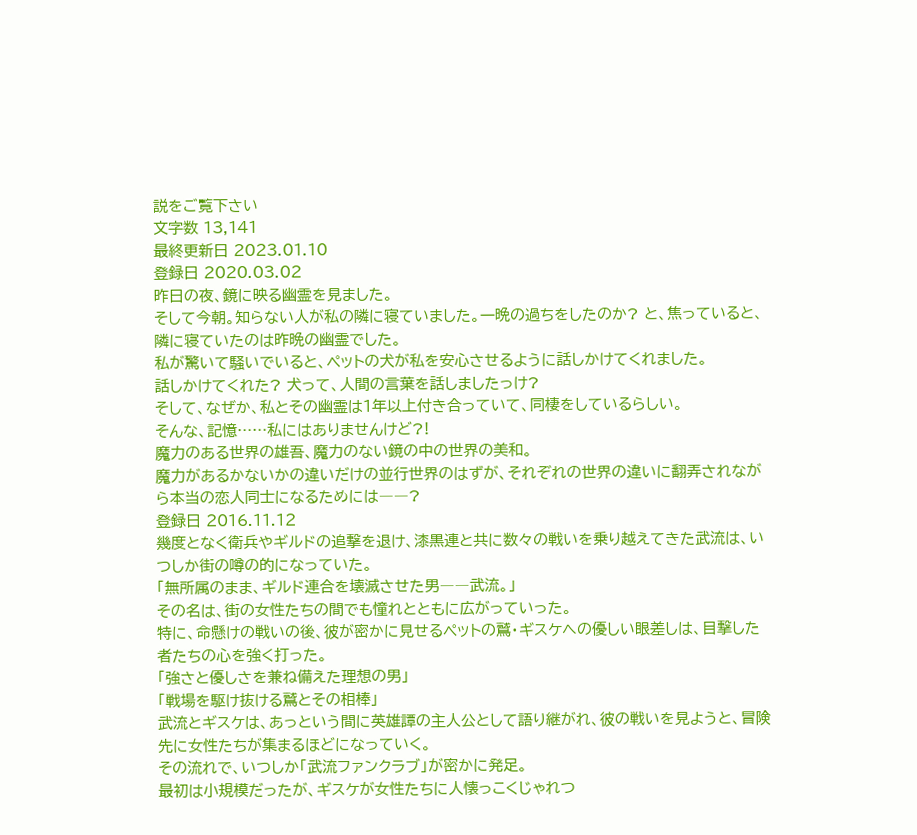説をご覧下さい
文字数 13,141
最終更新日 2023.01.10
登録日 2020.03.02
昨日の夜、鏡に映る幽霊を見ました。
そして今朝。知らない人が私の隣に寝ていました。一晩の過ちをしたのか? と、焦っていると、隣に寝ていたのは昨晩の幽霊でした。
私が驚いて騒いでいると、ペットの犬が私を安心させるように話しかけてくれました。
話しかけてくれた? 犬って、人間の言葉を話しましたっけ?
そして、なぜか、私とその幽霊は1年以上付き合っていて、同棲をしているらしい。
そんな、記憶……私にはありませんけど?!
魔力のある世界の雄吾、魔力のない鏡の中の世界の美和。
魔力があるかないかの違いだけの並行世界のはずが、それぞれの世界の違いに翻弄されながら本当の恋人同士になるためには――?
登録日 2016.11.12
幾度となく衛兵やギルドの追撃を退け、漆黒連と共に数々の戦いを乗り越えてきた武流は、いつしか街の噂の的になっていた。
「無所属のまま、ギルド連合を壊滅させた男――武流。」
その名は、街の女性たちの間でも憧れとともに広がっていった。
特に、命懸けの戦いの後、彼が密かに見せるペットの鷲・ギスケへの優しい眼差しは、目撃した者たちの心を強く打った。
「強さと優しさを兼ね備えた理想の男」
「戦場を駆け抜ける鷲とその相棒」
武流とギスケは、あっという間に英雄譚の主人公として語り継がれ、彼の戦いを見ようと、冒険先に女性たちが集まるほどになっていく。
その流れで、いつしか「武流ファンクラブ」が密かに発足。
最初は小規模だったが、ギスケが女性たちに人懐っこくじゃれつ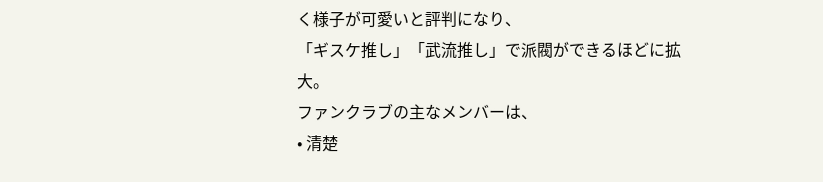く様子が可愛いと評判になり、
「ギスケ推し」「武流推し」で派閥ができるほどに拡大。
ファンクラブの主なメンバーは、
• 清楚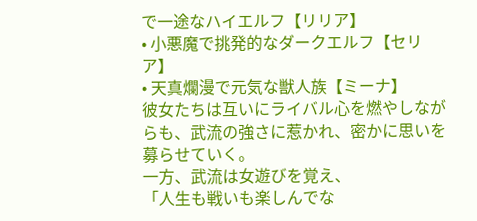で一途なハイエルフ【リリア】
• 小悪魔で挑発的なダークエルフ【セリア】
• 天真爛漫で元気な獣人族【ミーナ】
彼女たちは互いにライバル心を燃やしながらも、武流の強さに惹かれ、密かに思いを募らせていく。
一方、武流は女遊びを覚え、
「人生も戦いも楽しんでな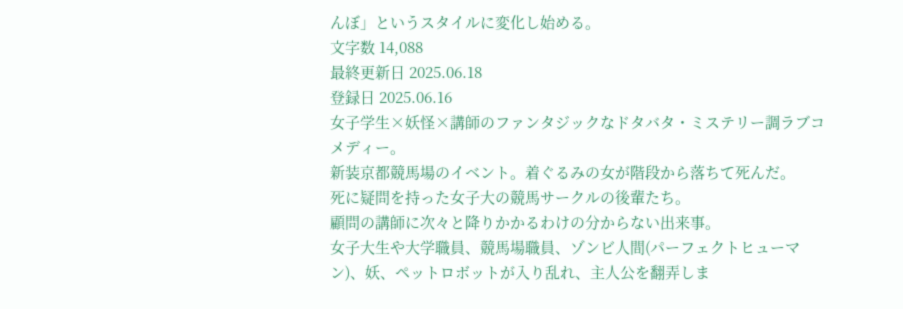んぼ」というスタイルに変化し始める。
文字数 14,088
最終更新日 2025.06.18
登録日 2025.06.16
女子学生×妖怪×講師のファンタジックなドタバタ・ミステリー調ラブコメディー。
新装京都競馬場のイベント。着ぐるみの女が階段から落ちて死んだ。
死に疑問を持った女子大の競馬サークルの後輩たち。
顧問の講師に次々と降りかかるわけの分からない出来事。
女子大生や大学職員、競馬場職員、ゾンビ人間(パーフェクトヒューマン)、妖、ペットロボットが入り乱れ、主人公を翻弄しま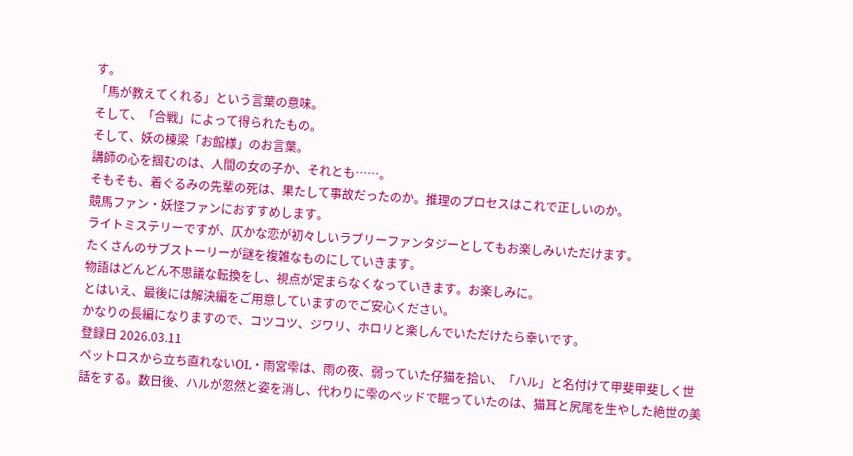す。
「馬が教えてくれる」という言葉の意味。
そして、「合戦」によって得られたもの。
そして、妖の棟梁「お館様」のお言葉。
講師の心を掴むのは、人間の女の子か、それとも……。
そもそも、着ぐるみの先輩の死は、果たして事故だったのか。推理のプロセスはこれで正しいのか。
競馬ファン・妖怪ファンにおすすめします。
ライトミステリーですが、仄かな恋が初々しいラブリーファンタジーとしてもお楽しみいただけます。
たくさんのサブストーリーが謎を複雑なものにしていきます。
物語はどんどん不思議な転換をし、視点が定まらなくなっていきます。お楽しみに。
とはいえ、最後には解決編をご用意していますのでご安心ください。
かなりの長編になりますので、コツコツ、ジワリ、ホロリと楽しんでいただけたら幸いです。
登録日 2026.03.11
ペットロスから立ち直れないOL・雨宮雫は、雨の夜、弱っていた仔猫を拾い、「ハル」と名付けて甲斐甲斐しく世話をする。数日後、ハルが忽然と姿を消し、代わりに雫のベッドで眠っていたのは、猫耳と尻尾を生やした絶世の美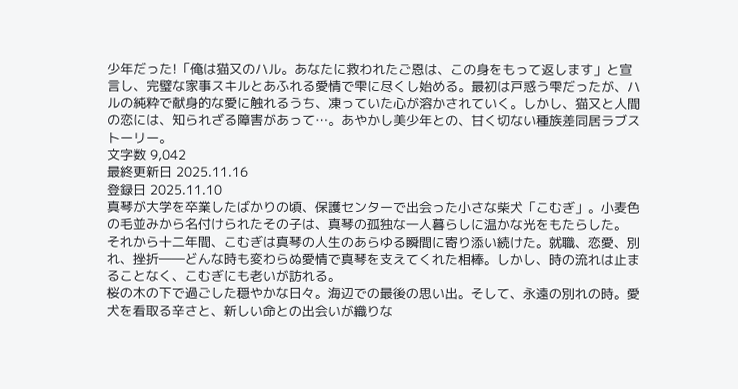少年だった!「俺は猫又のハル。あなたに救われたご恩は、この身をもって返します」と宣言し、完璧な家事スキルとあふれる愛情で雫に尽くし始める。最初は戸惑う雫だったが、ハルの純粋で献身的な愛に触れるうち、凍っていた心が溶かされていく。しかし、猫又と人間の恋には、知られざる障害があって…。あやかし美少年との、甘く切ない種族差同居ラブストーリー。
文字数 9,042
最終更新日 2025.11.16
登録日 2025.11.10
真琴が大学を卒業したばかりの頃、保護センターで出会った小さな柴犬「こむぎ」。小麦色の毛並みから名付けられたその子は、真琴の孤独な一人暮らしに温かな光をもたらした。
それから十二年間、こむぎは真琴の人生のあらゆる瞬間に寄り添い続けた。就職、恋愛、別れ、挫折――どんな時も変わらぬ愛情で真琴を支えてくれた相棒。しかし、時の流れは止まることなく、こむぎにも老いが訪れる。
桜の木の下で過ごした穏やかな日々。海辺での最後の思い出。そして、永遠の別れの時。愛犬を看取る辛さと、新しい命との出会いが織りな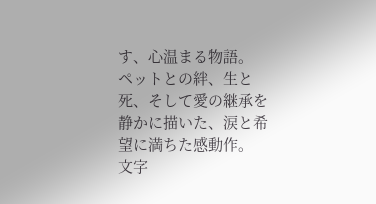す、心温まる物語。
ペットとの絆、生と死、そして愛の継承を静かに描いた、涙と希望に満ちた感動作。
文字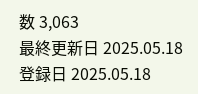数 3,063
最終更新日 2025.05.18
登録日 2025.05.18